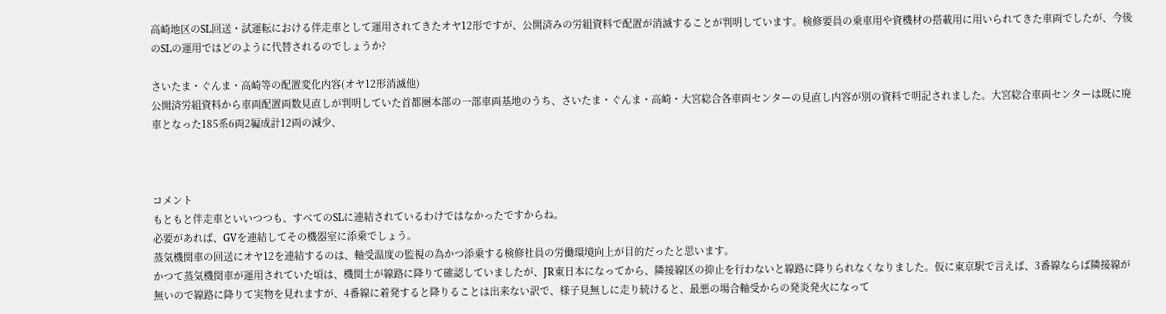高崎地区のSL回送・試運転における伴走車として運用されてきたオヤ12形ですが、公開済みの労組資料で配置が消滅することが判明しています。検修要員の乗車用や資機材の搭載用に用いられてきた車両でしたが、今後のSLの運用ではどのように代替されるのでしょうか?

さいたま・ぐんま・高崎等の配置変化内容(オヤ12形消滅他)
公開済労組資料から車両配置両数見直しが判明していた首都圏本部の一部車両基地のうち、さいたま・ぐんま・高崎・大宮総合各車両センターの見直し内容が別の資料で明記されました。大宮総合車両センターは既に廃車となった185系6両2編成計12両の減少、



コメント
もともと伴走車といいつつも、すべてのSLに連結されているわけではなかったですからね。
必要があれば、GVを連結してその機器室に添乗でしょう。
蒸気機関車の回送にオヤ12を連結するのは、軸受温度の監視の為かつ添乗する検修社員の労働環境向上が目的だったと思います。
かつて蒸気機関車が運用されていた頃は、機関士が線路に降りて確認していましたが、JR東日本になってから、隣接線区の抑止を行わないと線路に降りられなくなりました。仮に東京駅で言えば、3番線ならば隣接線が無いので線路に降りて実物を見れますが、4番線に着発すると降りることは出来ない訳で、様子見無しに走り続けると、最悪の場合軸受からの発炎発火になって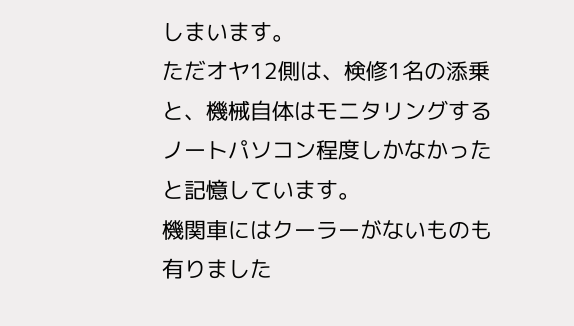しまいます。
ただオヤ12側は、検修1名の添乗と、機械自体はモニタリングするノートパソコン程度しかなかったと記憶しています。
機関車にはクーラーがないものも有りました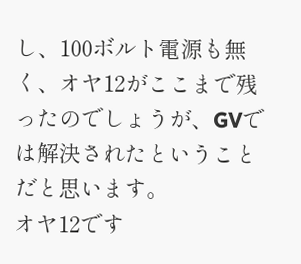し、100ボルト電源も無く、オヤ12がここまで残ったのでしょうが、GVでは解決されたということだと思います。
オヤ12です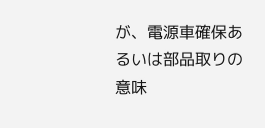が、電源車確保あるいは部品取りの意味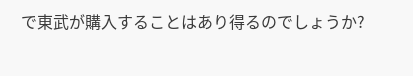で東武が購入することはあり得るのでしょうか?